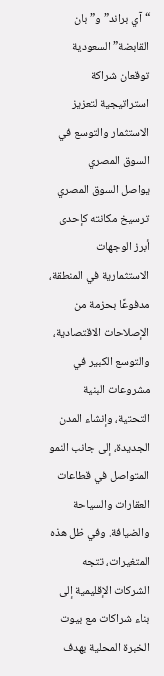“آي براند” و”بان القابضة” السعودية توقعان شراكة استراتيجية لتعزيز الاستثمار والتوسع في السوق المصري
يواصل السوق المصري ترسيخ مكانته كإحدى أبرز الوجهات الاستثمارية في المنطقة، مدفوعًا بحزمة من الإصلاحات الاقتصادية، والتوسع الكبير في مشروعات البنية التحتية، وإنشاء المدن الجديدة، إلى جانب النمو المتواصل في قطاعات العقارات والسياحة والضيافة. وفي ظل هذه المتغيرات، تتجه الشركات الإقليمية إلى بناء شراكات مع بيوت الخبرة المحلية بهدف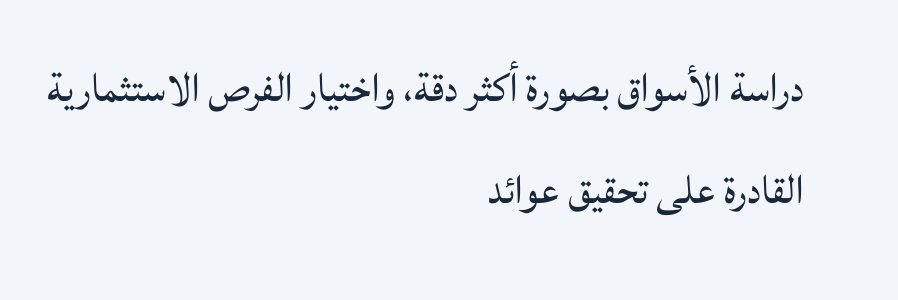دراسة الأسواق بصورة أكثر دقة، واختيار الفرص الاستثمارية القادرة على تحقيق عوائد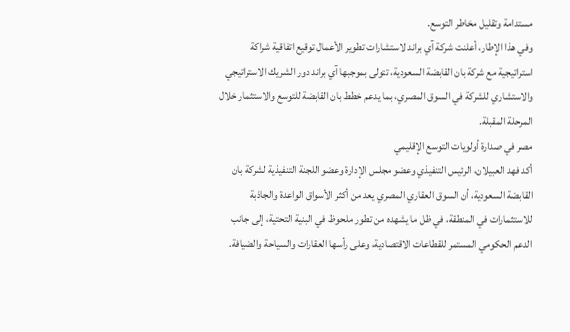مستدامة وتقليل مخاطر التوسع.
وفي هذا الإطار، أعلنت شركة آي براند لاستشارات تطوير الأعمال توقيع اتفاقية شراكة استراتيجية مع شركة بان القابضة السعودية، تتولى بموجبها آي براند دور الشريك الاستراتيجي والاستشاري للشركة في السوق المصري، بما يدعم خطط بان القابضة للتوسع والاستثمار خلال المرحلة المقبلة.
مصر في صدارة أولويات التوسع الإقليمي
أكد فهد العبيلان، الرئيس التنفيذي وعضو مجلس الإدارة وعضو اللجنة التنفيذية لشركة بان القابضة السعودية، أن السوق العقاري المصري يعد من أكثر الأسواق الواعدة والجاذبة للاستثمارات في المنطقة، في ظل ما يشهده من تطور ملحوظ في البنية التحتية، إلى جانب الدعم الحكومي المستمر للقطاعات الاقتصادية، وعلى رأسها العقارات والسياحة والضيافة.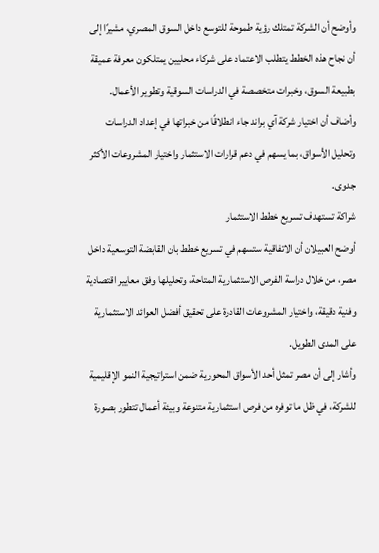وأوضح أن الشركة تمتلك رؤية طموحة للتوسع داخل السوق المصري، مشيرًا إلى أن نجاح هذه الخطط يتطلب الاعتماد على شركاء محليين يمتلكون معرفة عميقة بطبيعة السوق، وخبرات متخصصة في الدراسات السوقية وتطوير الأعمال.
وأضاف أن اختيار شركة آي براند جاء انطلاقًا من خبراتها في إعداد الدراسات وتحليل الأسواق، بما يسهم في دعم قرارات الاستثمار واختيار المشروعات الأكثر جدوى.
شراكة تستهدف تسريع خطط الاستثمار
أوضح العبيلان أن الاتفاقية ستسهم في تسريع خطط بان القابضة التوسعية داخل مصر، من خلال دراسة الفرص الاستثمارية المتاحة، وتحليلها وفق معايير اقتصادية وفنية دقيقة، واختيار المشروعات القادرة على تحقيق أفضل العوائد الاستثمارية على المدى الطويل.
وأشار إلى أن مصر تمثل أحد الأسواق المحورية ضمن استراتيجية النمو الإقليمية للشركة، في ظل ما توفره من فرص استثمارية متنوعة وبيئة أعمال تتطور بصورة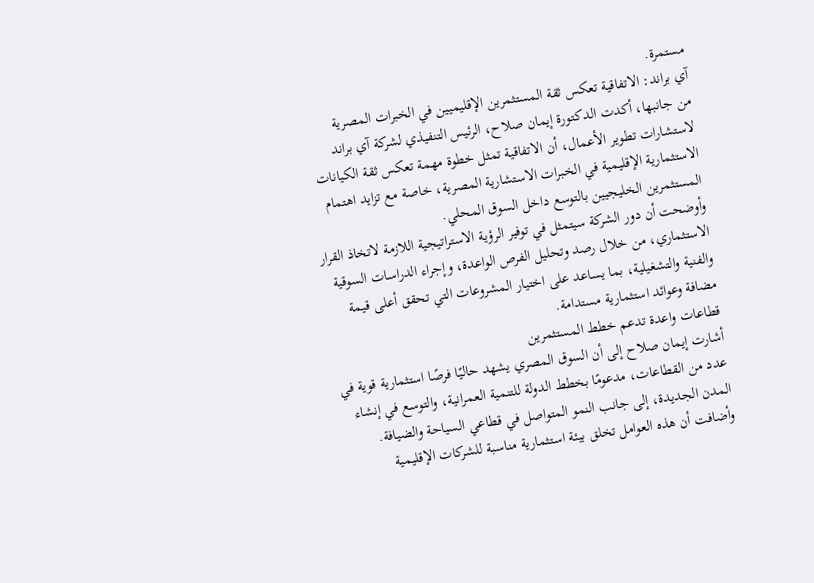مستمرة.
آي براند: الاتفاقية تعكس ثقة المستثمرين الإقليميين في الخبرات المصرية
من جانبها، أكدت الدكتورة إيمان صلاح، الرئيس التنفيذي لشركة آي براند لاستشارات تطوير الأعمال، أن الاتفاقية تمثل خطوة مهمة تعكس ثقة الكيانات الاستثمارية الإقليمية في الخبرات الاستشارية المصرية، خاصة مع تزايد اهتمام المستثمرين الخليجيين بالتوسع داخل السوق المحلي.
وأوضحت أن دور الشركة سيتمثل في توفير الرؤية الاستراتيجية اللازمة لاتخاذ القرار الاستثماري، من خلال رصد وتحليل الفرص الواعدة، وإجراء الدراسات السوقية والفنية والتشغيلية، بما يساعد على اختيار المشروعات التي تحقق أعلى قيمة مضافة وعوائد استثمارية مستدامة.
قطاعات واعدة تدعم خطط المستثمرين
أشارت إيمان صلاح إلى أن السوق المصري يشهد حاليًا فرصًا استثمارية قوية في عدد من القطاعات، مدعومًا بخطط الدولة للتنمية العمرانية، والتوسع في إنشاء المدن الجديدة، إلى جانب النمو المتواصل في قطاعي السياحة والضيافة.
وأضافت أن هذه العوامل تخلق بيئة استثمارية مناسبة للشركات الإقليمية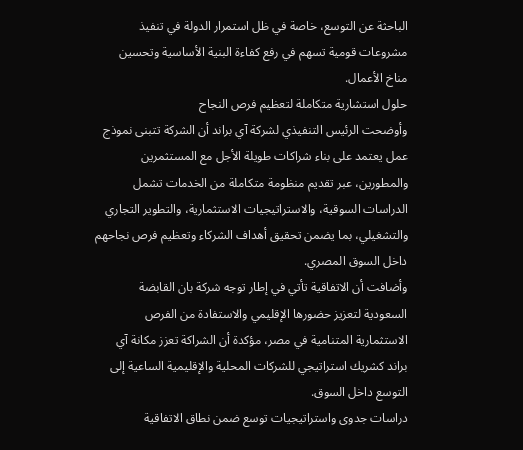الباحثة عن التوسع، خاصة في ظل استمرار الدولة في تنفيذ مشروعات قومية تسهم في رفع كفاءة البنية الأساسية وتحسين مناخ الأعمال.
حلول استشارية متكاملة لتعظيم فرص النجاح
وأوضحت الرئيس التنفيذي لشركة آي براند أن الشركة تتبنى نموذج عمل يعتمد على بناء شراكات طويلة الأجل مع المستثمرين والمطورين، عبر تقديم منظومة متكاملة من الخدمات تشمل الدراسات السوقية، والاستراتيجيات الاستثمارية، والتطوير التجاري والتشغيلي، بما يضمن تحقيق أهداف الشركاء وتعظيم فرص نجاحهم داخل السوق المصري.
وأضافت أن الاتفاقية تأتي في إطار توجه شركة بان القابضة السعودية لتعزيز حضورها الإقليمي والاستفادة من الفرص الاستثمارية المتنامية في مصر، مؤكدة أن الشراكة تعزز مكانة آي براند كشريك استراتيجي للشركات المحلية والإقليمية الساعية إلى التوسع داخل السوق.
دراسات جدوى واستراتيجيات توسع ضمن نطاق الاتفاقية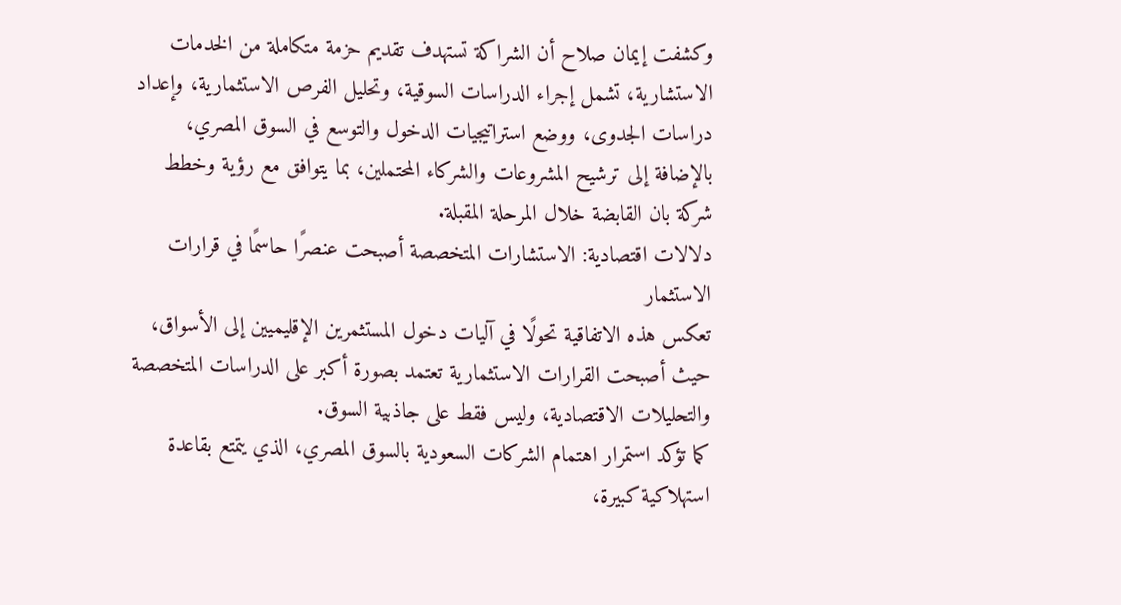وكشفت إيمان صلاح أن الشراكة تستهدف تقديم حزمة متكاملة من الخدمات الاستشارية، تشمل إجراء الدراسات السوقية، وتحليل الفرص الاستثمارية، وإعداد دراسات الجدوى، ووضع استراتيجيات الدخول والتوسع في السوق المصري، بالإضافة إلى ترشيح المشروعات والشركاء المحتملين، بما يتوافق مع رؤية وخطط شركة بان القابضة خلال المرحلة المقبلة.
دلالات اقتصادية: الاستشارات المتخصصة أصبحت عنصرًا حاسمًا في قرارات الاستثمار
تعكس هذه الاتفاقية تحولًا في آليات دخول المستثمرين الإقليميين إلى الأسواق، حيث أصبحت القرارات الاستثمارية تعتمد بصورة أكبر على الدراسات المتخصصة والتحليلات الاقتصادية، وليس فقط على جاذبية السوق.
كما تؤكد استمرار اهتمام الشركات السعودية بالسوق المصري، الذي يتمتع بقاعدة استهلاكية كبيرة،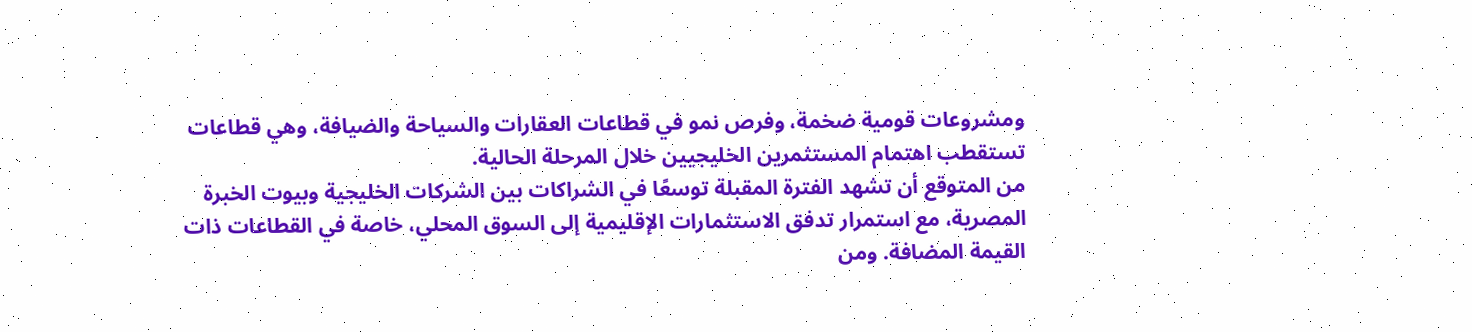ومشروعات قومية ضخمة، وفرص نمو في قطاعات العقارات والسياحة والضيافة، وهي قطاعات تستقطب اهتمام المستثمرين الخليجيين خلال المرحلة الحالية.
من المتوقع أن تشهد الفترة المقبلة توسعًا في الشراكات بين الشركات الخليجية وبيوت الخبرة المصرية، مع استمرار تدفق الاستثمارات الإقليمية إلى السوق المحلي، خاصة في القطاعات ذات القيمة المضافة. ومن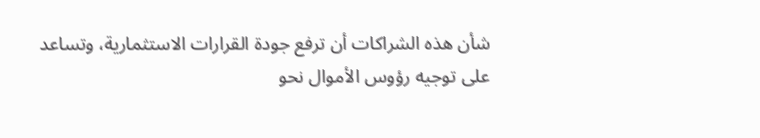شأن هذه الشراكات أن ترفع جودة القرارات الاستثمارية، وتساعد على توجيه رؤوس الأموال نحو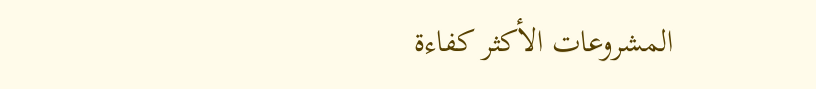المشروعات الأكثر كفاءة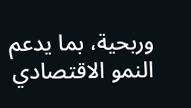وربحية، بما يدعم النمو الاقتصادي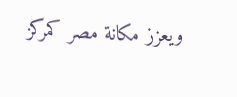ويعزز مكانة مصر كمركز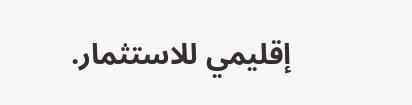إقليمي للاستثمار.